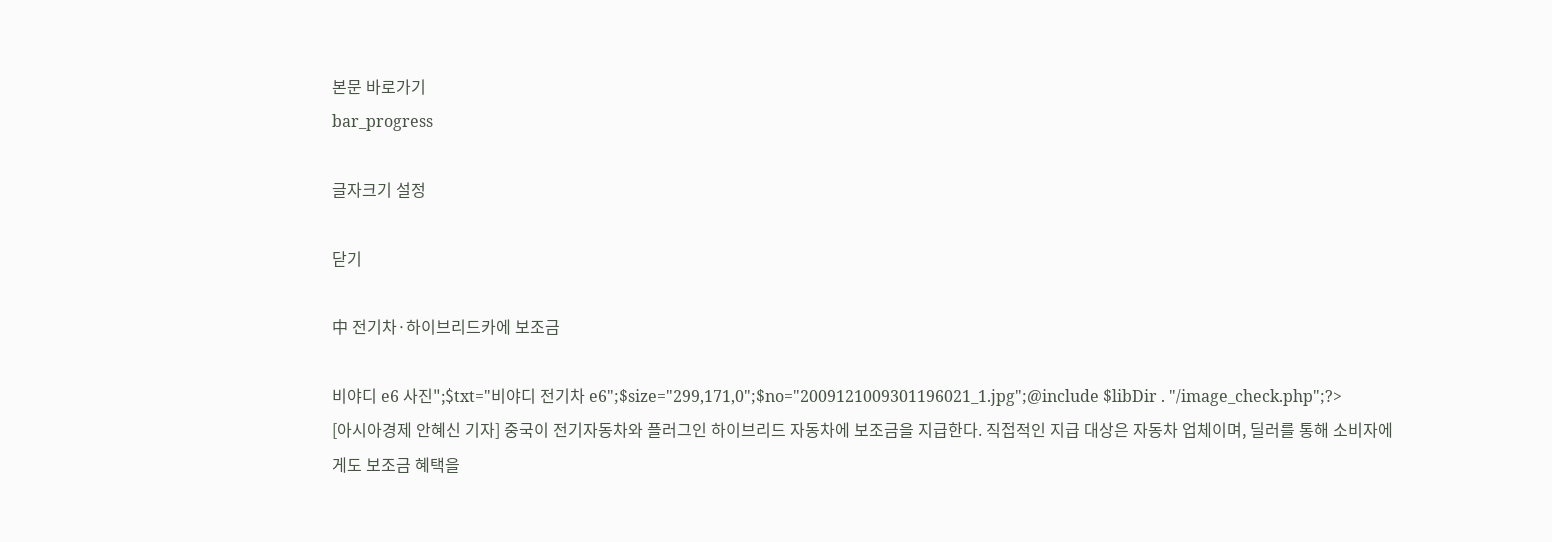본문 바로가기
bar_progress

글자크기 설정

닫기

中 전기차·하이브리드카에 보조금

비야디 e6 사진";$txt="비야디 전기차 e6";$size="299,171,0";$no="2009121009301196021_1.jpg";@include $libDir . "/image_check.php";?>
[아시아경제 안혜신 기자] 중국이 전기자동차와 플러그인 하이브리드 자동차에 보조금을 지급한다. 직접적인 지급 대상은 자동차 업체이며, 딜러를 통해 소비자에게도 보조금 혜택을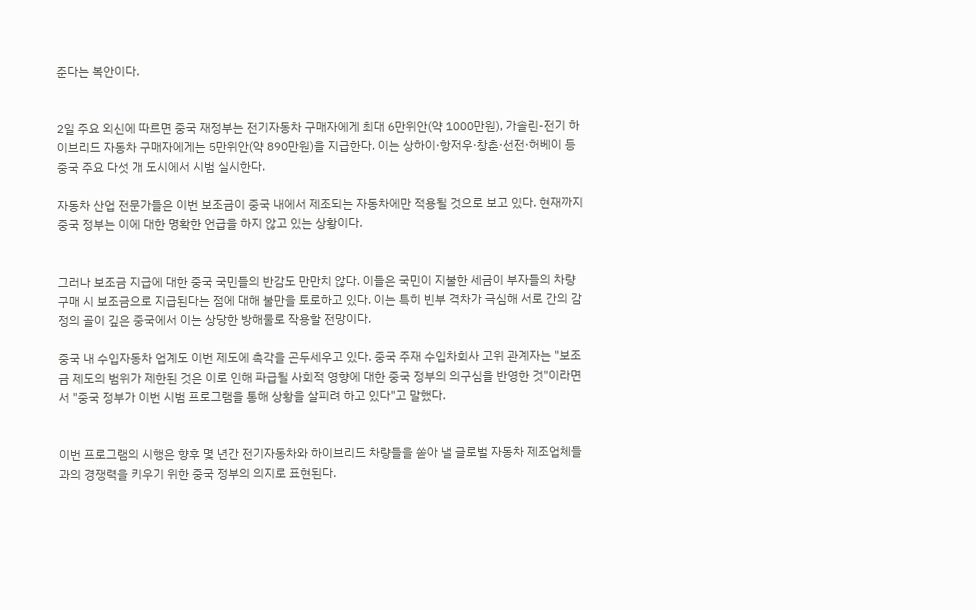준다는 복안이다.


2일 주요 외신에 따르면 중국 재정부는 전기자동차 구매자에게 최대 6만위안(약 1000만원), 가솔린-전기 하이브리드 자동차 구매자에게는 5만위안(약 890만원)을 지급한다. 이는 상하이·항저우·창춘·선전·허베이 등 중국 주요 다섯 개 도시에서 시범 실시한다.

자동차 산업 전문가들은 이번 보조금이 중국 내에서 제조되는 자동차에만 적용될 것으로 보고 있다. 현재까지 중국 정부는 이에 대한 명확한 언급을 하지 않고 있는 상황이다.


그러나 보조금 지급에 대한 중국 국민들의 반감도 만만치 않다. 이들은 국민이 지불한 세금이 부자들의 차량 구매 시 보조금으로 지급된다는 점에 대해 불만을 토로하고 있다. 이는 특히 빈부 격차가 극심해 서로 간의 감정의 골이 깊은 중국에서 이는 상당한 방해물로 작용할 전망이다.

중국 내 수입자동차 업계도 이번 제도에 촉각을 곤두세우고 있다. 중국 주재 수입차회사 고위 관계자는 "보조금 제도의 범위가 제한된 것은 이로 인해 파급될 사회적 영향에 대한 중국 정부의 의구심을 반영한 것"이라면서 "중국 정부가 이번 시범 프로그램을 통해 상황을 살피려 하고 있다"고 말했다.


이번 프로그램의 시행은 향후 몇 년간 전기자동차와 하이브리드 차량들을 쏟아 낼 글로벌 자동차 제조업체들과의 경쟁력을 키우기 위한 중국 정부의 의지로 표현된다.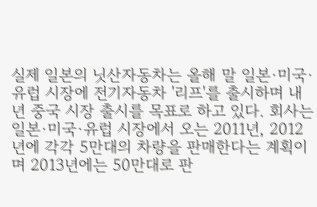실제 일본의 닛산자동차는 올해 말 일본·미국·유럽 시장에 전기자동차 '리프'를 출시하며 내년 중국 시장 출시를 목표로 하고 있다. 회사는 일본·미국·유럽 시장에서 오는 2011년, 2012년에 각각 5만대의 차량을 판매한다는 계획이며 2013년에는 50만대로 판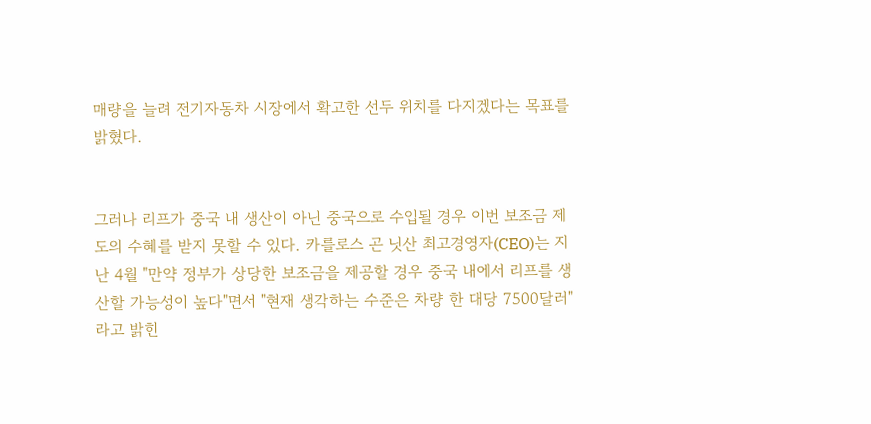매량을 늘려 전기자동차 시장에서 확고한 선두 위치를 다지겠다는 목표를 밝혔다.


그러나 리프가 중국 내 생산이 아닌 중국으로 수입될 경우 이번 보조금 제도의 수혜를 받지 못할 수 있다. 카를로스 곤 닛산 최고경영자(CEO)는 지난 4월 "만약 정부가 상당한 보조금을 제공할 경우 중국 내에서 리프를 생산할 가능성이 높다"면서 "현재 생각하는 수준은 차량 한 대당 7500달러"라고 밝힌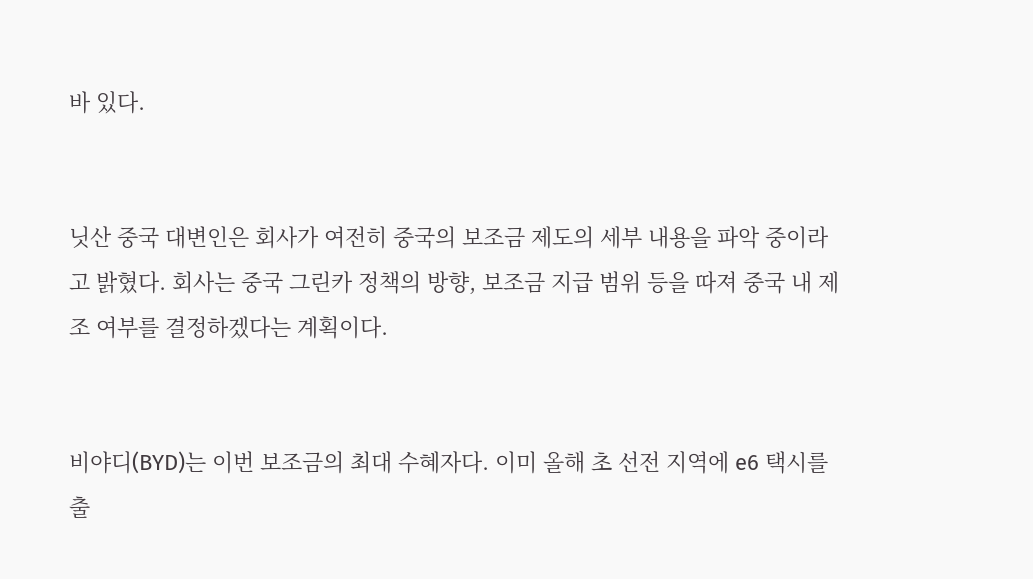바 있다.


닛산 중국 대변인은 회사가 여전히 중국의 보조금 제도의 세부 내용을 파악 중이라고 밝혔다. 회사는 중국 그린카 정책의 방향, 보조금 지급 범위 등을 따져 중국 내 제조 여부를 결정하겠다는 계획이다.


비야디(BYD)는 이번 보조금의 최대 수혜자다. 이미 올해 초 선전 지역에 e6 택시를 출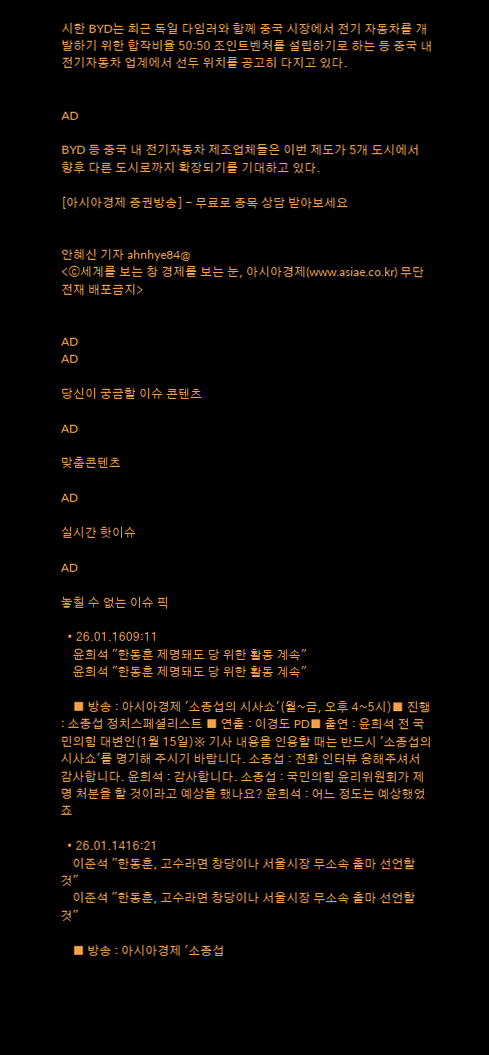시한 BYD는 최근 독일 다임러와 함께 중국 시장에서 전기 자동차를 개발하기 위한 합작비율 50:50 조인트벤처를 설립하기로 하는 등 중국 내 전기자동차 업계에서 선두 위치를 공고히 다지고 있다.


AD

BYD 등 중국 내 전기자동차 제조업체들은 이번 제도가 5개 도시에서 향후 다른 도시로까지 확장되기를 기대하고 있다.

[아시아경제 증권방송] - 무료로 종목 상담 받아보세요


안혜신 기자 ahnhye84@
<ⓒ세계를 보는 창 경제를 보는 눈, 아시아경제(www.asiae.co.kr) 무단전재 배포금지>


AD
AD

당신이 궁금할 이슈 콘텐츠

AD

맞춤콘텐츠

AD

실시간 핫이슈

AD

놓칠 수 없는 이슈 픽

  • 26.01.1609:11
    윤희석 "한동훈 제명돼도 당 위한 활동 계속"
    윤희석 "한동훈 제명돼도 당 위한 활동 계속"

    ■ 방송 : 아시아경제 '소종섭의 시사쇼'(월~금, 오후 4~5시)■ 진행 : 소종섭 정치스페셜리스트 ■ 연출 : 이경도 PD■ 출연 : 윤희석 전 국민의힘 대변인(1월 15일)※ 기사 내용을 인용할 때는 반드시 '소종섭의 시사쇼'를 명기해 주시기 바랍니다. 소종섭 : 전화 인터뷰 응해주셔서 감사합니다. 윤희석 : 감사합니다. 소종섭 : 국민의힘 윤리위원회가 제명 처분을 할 것이라고 예상을 했나요? 윤희석 : 어느 정도는 예상했었죠

  • 26.01.1416:21
    이준석 "한동훈, 고수라면 창당이나 서울시장 무소속 출마 선언할 것"
    이준석 "한동훈, 고수라면 창당이나 서울시장 무소속 출마 선언할 것"

    ■ 방송 : 아시아경제 '소종섭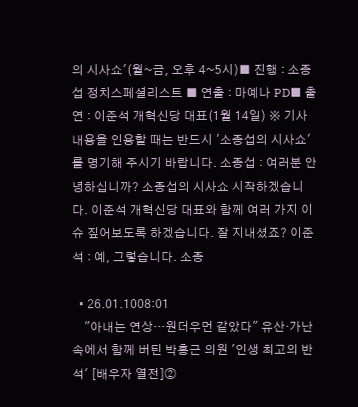의 시사쇼'(월~금, 오후 4~5시)■ 진행 : 소종섭 정치스페셜리스트 ■ 연출 : 마예나 PD■ 출연 : 이준석 개혁신당 대표(1월 14일) ※ 기사 내용을 인용할 때는 반드시 '소종섭의 시사쇼'를 명기해 주시기 바랍니다. 소종섭 : 여러분 안녕하십니까? 소종섭의 시사쇼 시작하겠습니다. 이준석 개혁신당 대표와 함께 여러 가지 이슈 짚어보도록 하겠습니다. 잘 지내셨죠? 이준석 : 예, 그렇습니다. 소종

  • 26.01.1008:01
    "아내는 연상…원더우먼 같았다" 유산·가난 속에서 함께 버틴 박홍근 의원 '인생 최고의 반석' [배우자 열전]②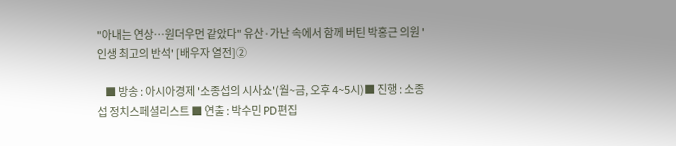"아내는 연상…원더우먼 같았다" 유산·가난 속에서 함께 버틴 박홍근 의원 '인생 최고의 반석' [배우자 열전]②

    ■ 방송 : 아시아경제 '소종섭의 시사쇼'(월~금, 오후 4~5시)■ 진행 : 소종섭 정치스페셜리스트 ■ 연출 : 박수민 PD편집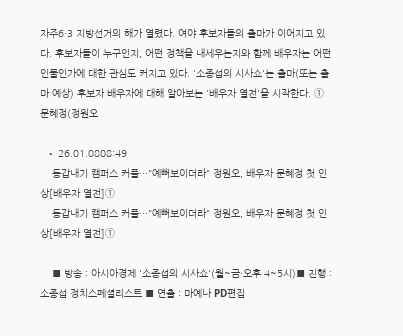자주6·3 지방선거의 해가 열렸다. 여야 후보자들의 출마가 이어지고 있다. 후보자들이 누구인지, 어떤 정책을 내세우는지와 함께 배우자는 어떤 인물인가에 대한 관심도 커지고 있다. '소종섭의 시사쇼'는 출마(또는 출마 예상) 후보자 배우자에 대해 알아보는 '배우자 열전'을 시작한다. ①문혜정(정원오

  • 26.01.0808:49
    동갑내기 캠퍼스 커플…"예뻐보이더라" 정원오, 배우자 문혜정 첫 인상[배우자 열전]①
    동갑내기 캠퍼스 커플…"예뻐보이더라" 정원오, 배우자 문혜정 첫 인상[배우자 열전]①

    ■ 방송 : 아시아경제 '소종섭의 시사쇼'(월~금·오후 4~5시)■ 진행 : 소종섭 정치스페셜리스트 ■ 연출 : 마예나 PD편집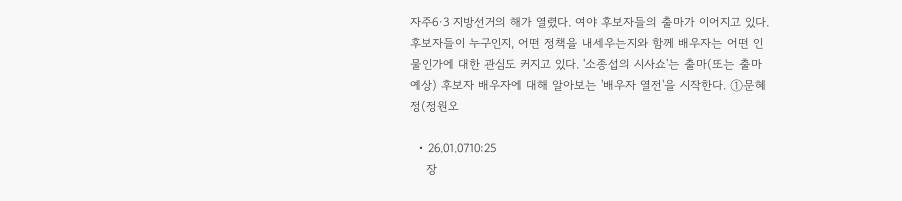자주6·3 지방선거의 해가 열렸다. 여야 후보자들의 출마가 이어지고 있다. 후보자들이 누구인지, 어떤 정책을 내세우는지와 함께 배우자는 어떤 인물인가에 대한 관심도 커지고 있다. '소종섭의 시사쇼'는 출마(또는 출마 예상) 후보자 배우자에 대해 알아보는 '배우자 열전'을 시작한다. ①문혜정(정원오

  • 26.01.0710:25
    장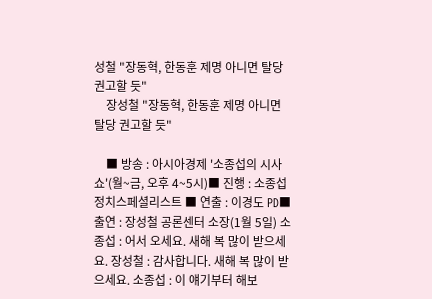성철 "장동혁, 한동훈 제명 아니면 탈당 권고할 듯"
    장성철 "장동혁, 한동훈 제명 아니면 탈당 권고할 듯"

    ■ 방송 : 아시아경제 '소종섭의 시사쇼'(월~금, 오후 4~5시)■ 진행 : 소종섭 정치스페셜리스트 ■ 연출 : 이경도 PD■ 출연 : 장성철 공론센터 소장(1월 5일) 소종섭 : 어서 오세요. 새해 복 많이 받으세요. 장성철 : 감사합니다. 새해 복 많이 받으세요. 소종섭 : 이 얘기부터 해보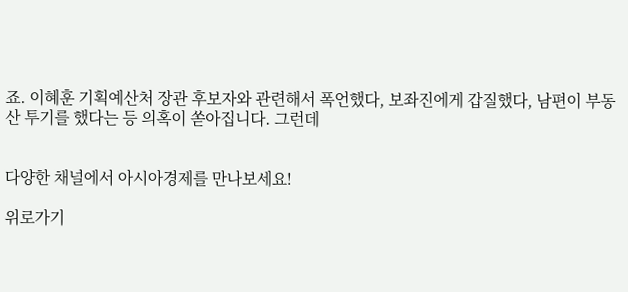죠. 이혜훈 기획예산처 장관 후보자와 관련해서 폭언했다, 보좌진에게 갑질했다, 남편이 부동산 투기를 했다는 등 의혹이 쏟아집니다. 그런데


다양한 채널에서 아시아경제를 만나보세요!

위로가기